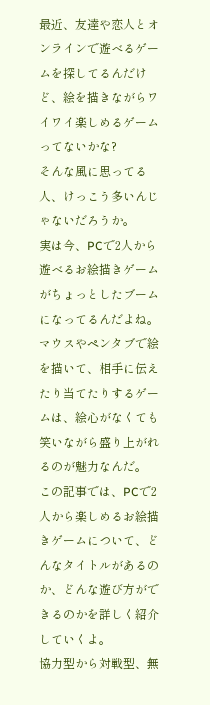最近、友達や恋人とオンラインで遊べるゲームを探してるんだけど、絵を描きながらワイワイ楽しめるゲームってないかな?
そんな風に思ってる人、けっこう多いんじゃないだろうか。
実は今、PCで2人から遊べるお絵描きゲームがちょっとしたブームになってるんだよね。
マウスやペンタブで絵を描いて、相手に伝えたり当てたりするゲームは、絵心がなくても笑いながら盛り上がれるのが魅力なんだ。
この記事では、PCで2人から楽しめるお絵描きゲームについて、どんなタイトルがあるのか、どんな遊び方ができるのかを詳しく紹介していくよ。
協力型から対戦型、無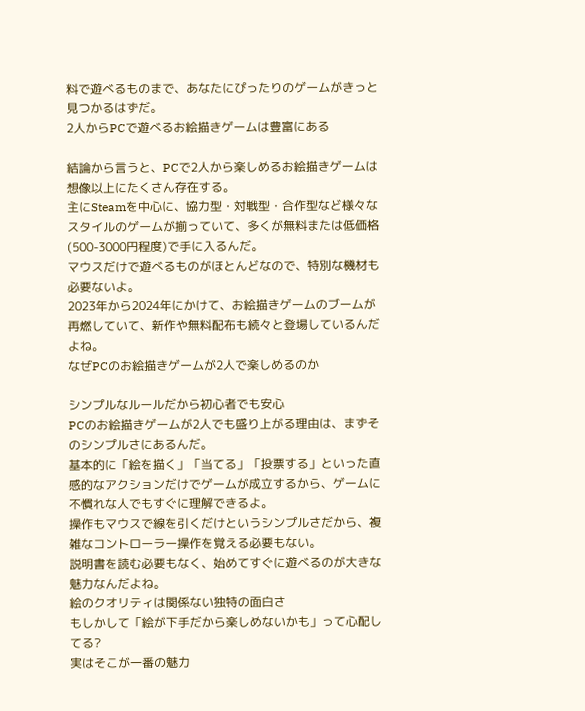料で遊べるものまで、あなたにぴったりのゲームがきっと見つかるはずだ。
2人からPCで遊べるお絵描きゲームは豊富にある

結論から言うと、PCで2人から楽しめるお絵描きゲームは想像以上にたくさん存在する。
主にSteamを中心に、協力型・対戦型・合作型など様々なスタイルのゲームが揃っていて、多くが無料または低価格(500-3000円程度)で手に入るんだ。
マウスだけで遊べるものがほとんどなので、特別な機材も必要ないよ。
2023年から2024年にかけて、お絵描きゲームのブームが再燃していて、新作や無料配布も続々と登場しているんだよね。
なぜPCのお絵描きゲームが2人で楽しめるのか

シンプルなルールだから初心者でも安心
PCのお絵描きゲームが2人でも盛り上がる理由は、まずそのシンプルさにあるんだ。
基本的に「絵を描く」「当てる」「投票する」といった直感的なアクションだけでゲームが成立するから、ゲームに不慣れな人でもすぐに理解できるよ。
操作もマウスで線を引くだけというシンプルさだから、複雑なコントローラー操作を覚える必要もない。
説明書を読む必要もなく、始めてすぐに遊べるのが大きな魅力なんだよね。
絵のクオリティは関係ない独特の面白さ
もしかして「絵が下手だから楽しめないかも」って心配してる?
実はそこが一番の魅力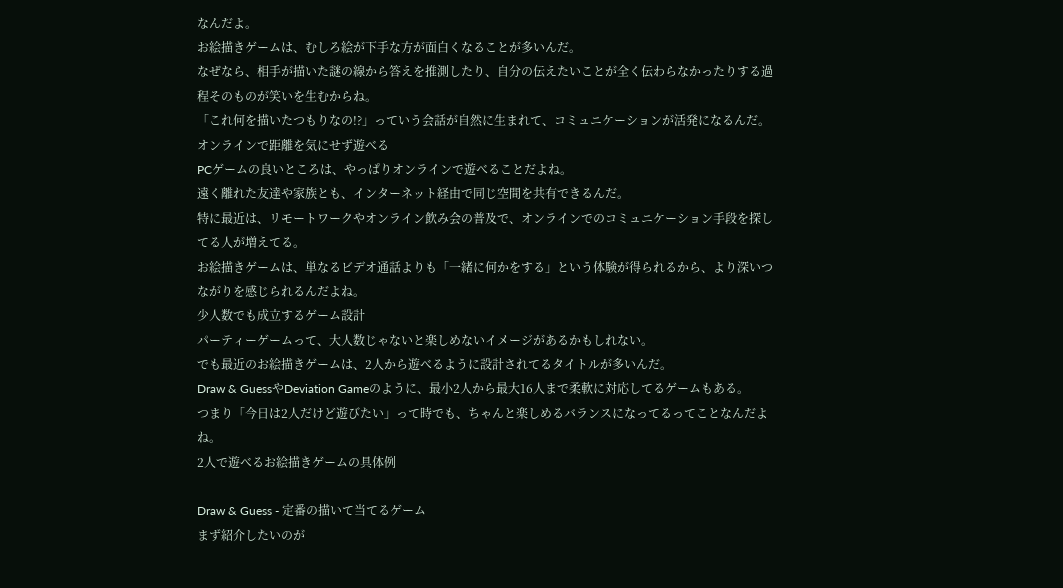なんだよ。
お絵描きゲームは、むしろ絵が下手な方が面白くなることが多いんだ。
なぜなら、相手が描いた謎の線から答えを推測したり、自分の伝えたいことが全く伝わらなかったりする過程そのものが笑いを生むからね。
「これ何を描いたつもりなの!?」っていう会話が自然に生まれて、コミュニケーションが活発になるんだ。
オンラインで距離を気にせず遊べる
PCゲームの良いところは、やっぱりオンラインで遊べることだよね。
遠く離れた友達や家族とも、インターネット経由で同じ空間を共有できるんだ。
特に最近は、リモートワークやオンライン飲み会の普及で、オンラインでのコミュニケーション手段を探してる人が増えてる。
お絵描きゲームは、単なるビデオ通話よりも「一緒に何かをする」という体験が得られるから、より深いつながりを感じられるんだよね。
少人数でも成立するゲーム設計
パーティーゲームって、大人数じゃないと楽しめないイメージがあるかもしれない。
でも最近のお絵描きゲームは、2人から遊べるように設計されてるタイトルが多いんだ。
Draw & GuessやDeviation Gameのように、最小2人から最大16人まで柔軟に対応してるゲームもある。
つまり「今日は2人だけど遊びたい」って時でも、ちゃんと楽しめるバランスになってるってことなんだよね。
2人で遊べるお絵描きゲームの具体例

Draw & Guess - 定番の描いて当てるゲーム
まず紹介したいのが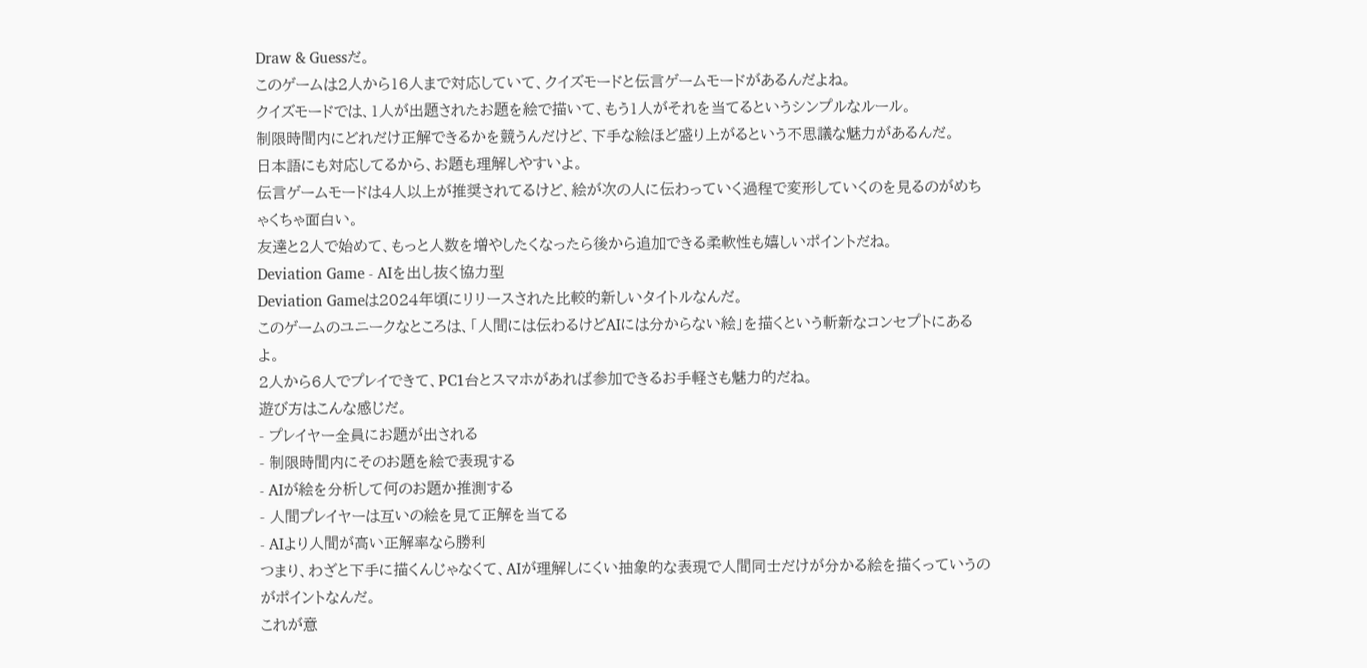Draw & Guessだ。
このゲームは2人から16人まで対応していて、クイズモードと伝言ゲームモードがあるんだよね。
クイズモードでは、1人が出題されたお題を絵で描いて、もう1人がそれを当てるというシンプルなルール。
制限時間内にどれだけ正解できるかを競うんだけど、下手な絵ほど盛り上がるという不思議な魅力があるんだ。
日本語にも対応してるから、お題も理解しやすいよ。
伝言ゲームモードは4人以上が推奨されてるけど、絵が次の人に伝わっていく過程で変形していくのを見るのがめちゃくちゃ面白い。
友達と2人で始めて、もっと人数を増やしたくなったら後から追加できる柔軟性も嬉しいポイントだね。
Deviation Game - AIを出し抜く協力型
Deviation Gameは2024年頃にリリースされた比較的新しいタイトルなんだ。
このゲームのユニークなところは、「人間には伝わるけどAIには分からない絵」を描くという斬新なコンセプトにあるよ。
2人から6人でプレイできて、PC1台とスマホがあれば参加できるお手軽さも魅力的だね。
遊び方はこんな感じだ。
- プレイヤー全員にお題が出される
- 制限時間内にそのお題を絵で表現する
- AIが絵を分析して何のお題か推測する
- 人間プレイヤーは互いの絵を見て正解を当てる
- AIより人間が高い正解率なら勝利
つまり、わざと下手に描くんじゃなくて、AIが理解しにくい抽象的な表現で人間同士だけが分かる絵を描くっていうのがポイントなんだ。
これが意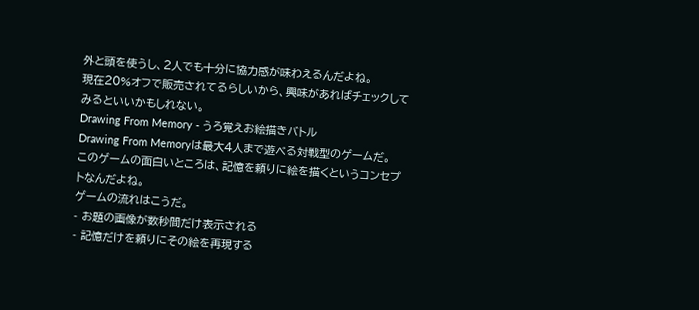外と頭を使うし、2人でも十分に協力感が味わえるんだよね。
現在20%オフで販売されてるらしいから、興味があればチェックしてみるといいかもしれない。
Drawing From Memory - うろ覚えお絵描きバトル
Drawing From Memoryは最大4人まで遊べる対戦型のゲームだ。
このゲームの面白いところは、記憶を頼りに絵を描くというコンセプトなんだよね。
ゲームの流れはこうだ。
- お題の画像が数秒間だけ表示される
- 記憶だけを頼りにその絵を再現する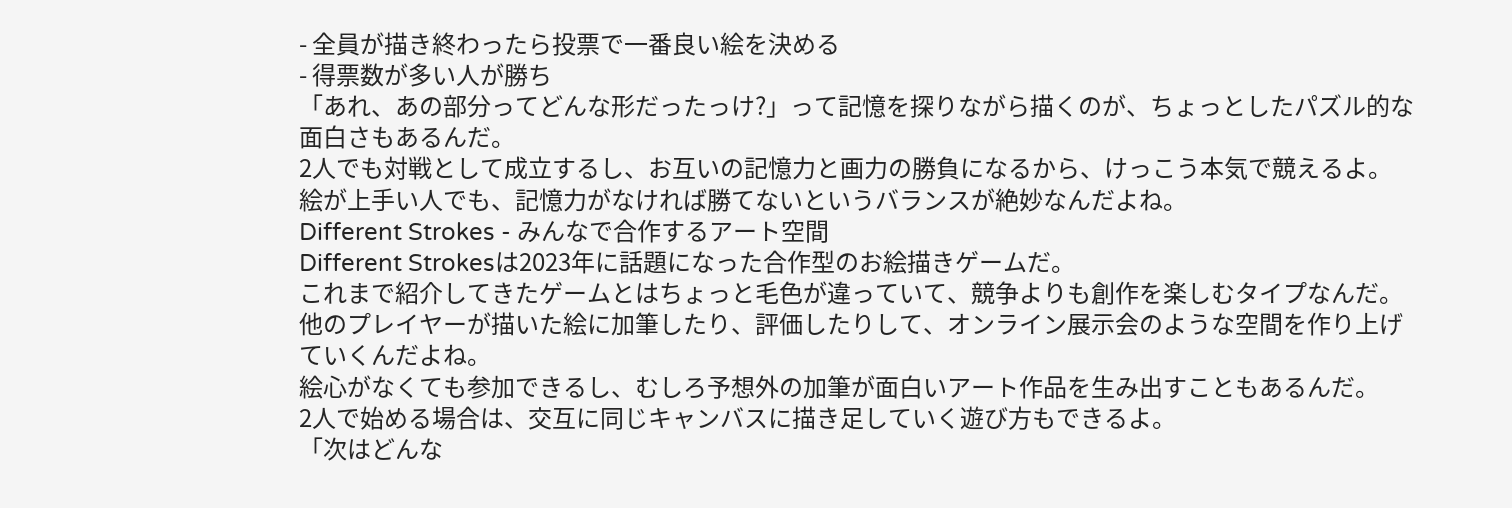- 全員が描き終わったら投票で一番良い絵を決める
- 得票数が多い人が勝ち
「あれ、あの部分ってどんな形だったっけ?」って記憶を探りながら描くのが、ちょっとしたパズル的な面白さもあるんだ。
2人でも対戦として成立するし、お互いの記憶力と画力の勝負になるから、けっこう本気で競えるよ。
絵が上手い人でも、記憶力がなければ勝てないというバランスが絶妙なんだよね。
Different Strokes - みんなで合作するアート空間
Different Strokesは2023年に話題になった合作型のお絵描きゲームだ。
これまで紹介してきたゲームとはちょっと毛色が違っていて、競争よりも創作を楽しむタイプなんだ。
他のプレイヤーが描いた絵に加筆したり、評価したりして、オンライン展示会のような空間を作り上げていくんだよね。
絵心がなくても参加できるし、むしろ予想外の加筆が面白いアート作品を生み出すこともあるんだ。
2人で始める場合は、交互に同じキャンバスに描き足していく遊び方もできるよ。
「次はどんな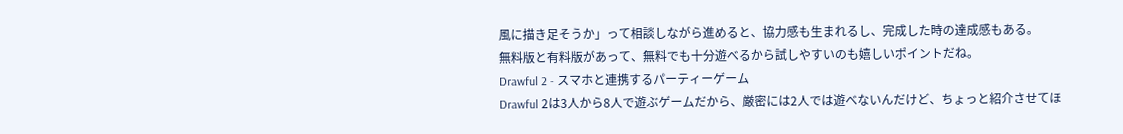風に描き足そうか」って相談しながら進めると、協力感も生まれるし、完成した時の達成感もある。
無料版と有料版があって、無料でも十分遊べるから試しやすいのも嬉しいポイントだね。
Drawful 2 - スマホと連携するパーティーゲーム
Drawful 2は3人から8人で遊ぶゲームだから、厳密には2人では遊べないんだけど、ちょっと紹介させてほ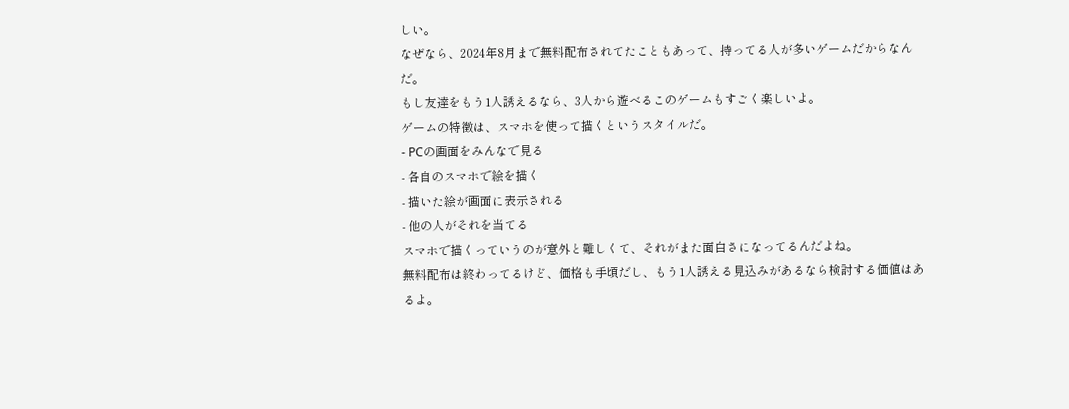しい。
なぜなら、2024年8月まで無料配布されてたこともあって、持ってる人が多いゲームだからなんだ。
もし友達をもう1人誘えるなら、3人から遊べるこのゲームもすごく楽しいよ。
ゲームの特徴は、スマホを使って描くというスタイルだ。
- PCの画面をみんなで見る
- 各自のスマホで絵を描く
- 描いた絵が画面に表示される
- 他の人がそれを当てる
スマホで描くっていうのが意外と難しくて、それがまた面白さになってるんだよね。
無料配布は終わってるけど、価格も手頃だし、もう1人誘える見込みがあるなら検討する価値はあるよ。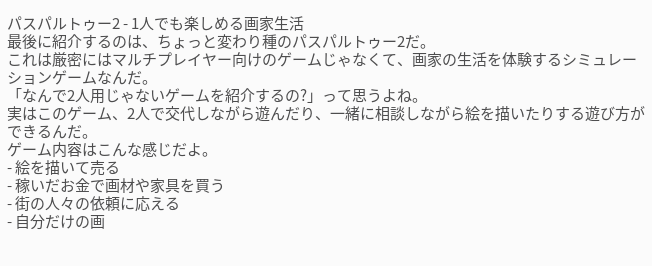パスパルトゥー2 - 1人でも楽しめる画家生活
最後に紹介するのは、ちょっと変わり種のパスパルトゥー2だ。
これは厳密にはマルチプレイヤー向けのゲームじゃなくて、画家の生活を体験するシミュレーションゲームなんだ。
「なんで2人用じゃないゲームを紹介するの?」って思うよね。
実はこのゲーム、2人で交代しながら遊んだり、一緒に相談しながら絵を描いたりする遊び方ができるんだ。
ゲーム内容はこんな感じだよ。
- 絵を描いて売る
- 稼いだお金で画材や家具を買う
- 街の人々の依頼に応える
- 自分だけの画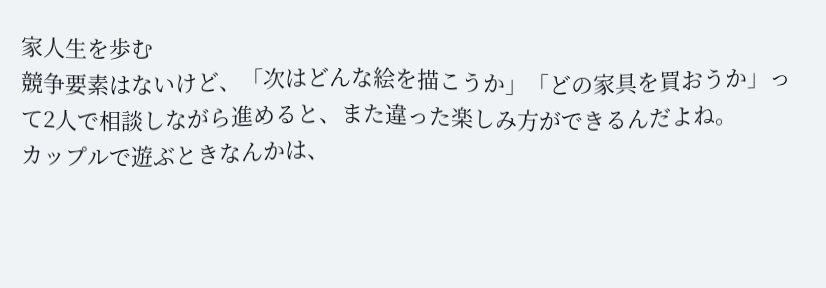家人生を歩む
競争要素はないけど、「次はどんな絵を描こうか」「どの家具を買おうか」って2人で相談しながら進めると、また違った楽しみ方ができるんだよね。
カップルで遊ぶときなんかは、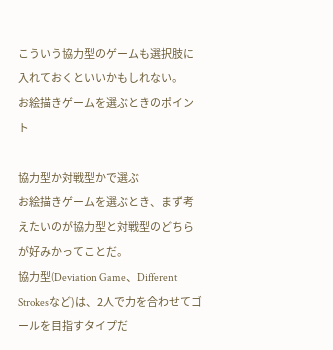こういう協力型のゲームも選択肢に入れておくといいかもしれない。
お絵描きゲームを選ぶときのポイント

協力型か対戦型かで選ぶ
お絵描きゲームを選ぶとき、まず考えたいのが協力型と対戦型のどちらが好みかってことだ。
協力型(Deviation Game、Different Strokesなど)は、2人で力を合わせてゴールを目指すタイプだ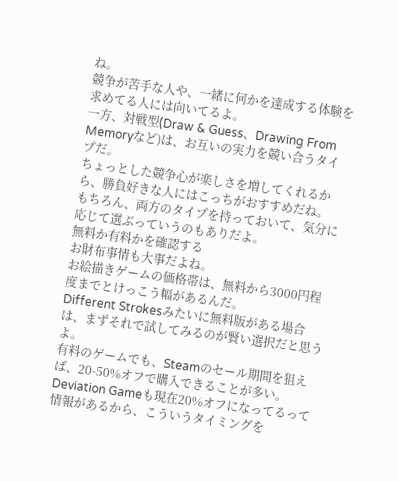ね。
競争が苦手な人や、一緒に何かを達成する体験を求めてる人には向いてるよ。
一方、対戦型(Draw & Guess、Drawing From Memoryなど)は、お互いの実力を競い合うタイプだ。
ちょっとした競争心が楽しさを増してくれるから、勝負好きな人にはこっちがおすすめだね。
もちろん、両方のタイプを持っておいて、気分に応じて選ぶっていうのもありだよ。
無料か有料かを確認する
お財布事情も大事だよね。
お絵描きゲームの価格帯は、無料から3000円程度までとけっこう幅があるんだ。
Different Strokesみたいに無料版がある場合は、まずそれで試してみるのが賢い選択だと思うよ。
有料のゲームでも、Steamのセール期間を狙えば、20-50%オフで購入できることが多い。
Deviation Gameも現在20%オフになってるって情報があるから、こういうタイミングを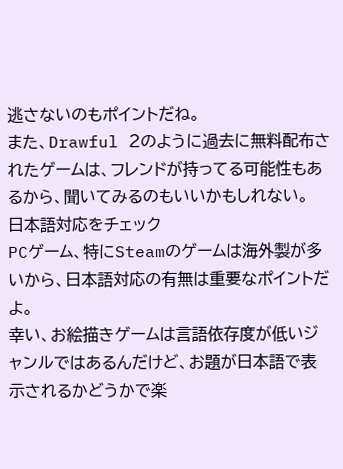逃さないのもポイントだね。
また、Drawful 2のように過去に無料配布されたゲームは、フレンドが持ってる可能性もあるから、聞いてみるのもいいかもしれない。
日本語対応をチェック
PCゲーム、特にSteamのゲームは海外製が多いから、日本語対応の有無は重要なポイントだよ。
幸い、お絵描きゲームは言語依存度が低いジャンルではあるんだけど、お題が日本語で表示されるかどうかで楽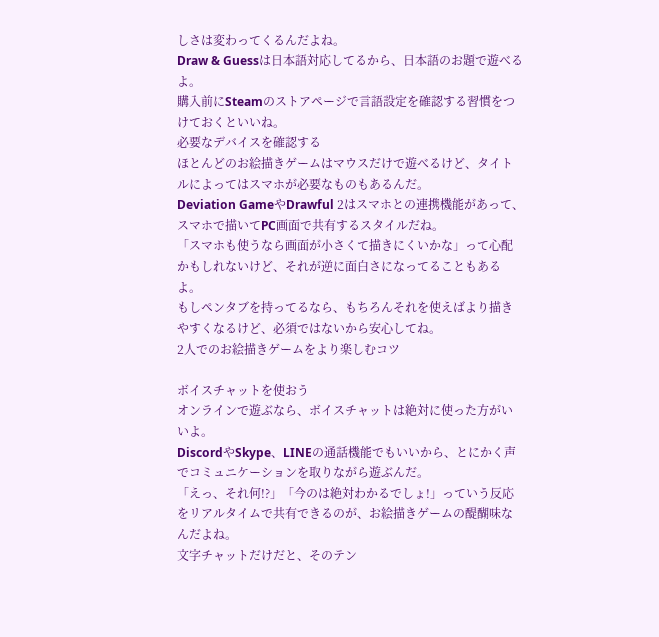しさは変わってくるんだよね。
Draw & Guessは日本語対応してるから、日本語のお題で遊べるよ。
購入前にSteamのストアページで言語設定を確認する習慣をつけておくといいね。
必要なデバイスを確認する
ほとんどのお絵描きゲームはマウスだけで遊べるけど、タイトルによってはスマホが必要なものもあるんだ。
Deviation GameやDrawful 2はスマホとの連携機能があって、スマホで描いてPC画面で共有するスタイルだね。
「スマホも使うなら画面が小さくて描きにくいかな」って心配かもしれないけど、それが逆に面白さになってることもあるよ。
もしペンタブを持ってるなら、もちろんそれを使えばより描きやすくなるけど、必須ではないから安心してね。
2人でのお絵描きゲームをより楽しむコツ

ボイスチャットを使おう
オンラインで遊ぶなら、ボイスチャットは絶対に使った方がいいよ。
DiscordやSkype、LINEの通話機能でもいいから、とにかく声でコミュニケーションを取りながら遊ぶんだ。
「えっ、それ何!?」「今のは絶対わかるでしょ!」っていう反応をリアルタイムで共有できるのが、お絵描きゲームの醍醐味なんだよね。
文字チャットだけだと、そのテン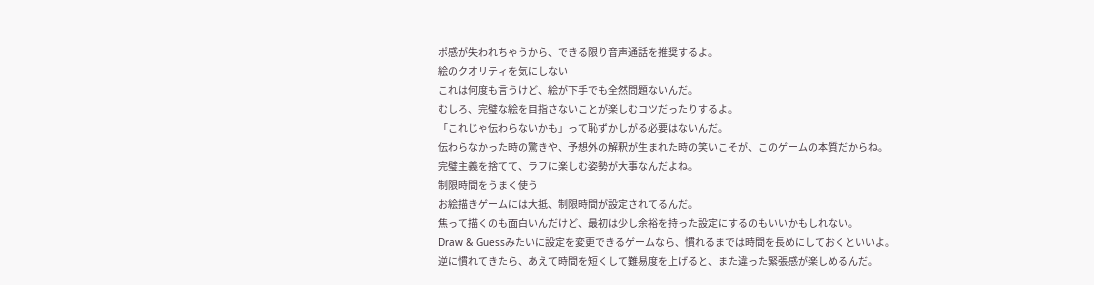ポ感が失われちゃうから、できる限り音声通話を推奨するよ。
絵のクオリティを気にしない
これは何度も言うけど、絵が下手でも全然問題ないんだ。
むしろ、完璧な絵を目指さないことが楽しむコツだったりするよ。
「これじゃ伝わらないかも」って恥ずかしがる必要はないんだ。
伝わらなかった時の驚きや、予想外の解釈が生まれた時の笑いこそが、このゲームの本質だからね。
完璧主義を捨てて、ラフに楽しむ姿勢が大事なんだよね。
制限時間をうまく使う
お絵描きゲームには大抵、制限時間が設定されてるんだ。
焦って描くのも面白いんだけど、最初は少し余裕を持った設定にするのもいいかもしれない。
Draw & Guessみたいに設定を変更できるゲームなら、慣れるまでは時間を長めにしておくといいよ。
逆に慣れてきたら、あえて時間を短くして難易度を上げると、また違った緊張感が楽しめるんだ。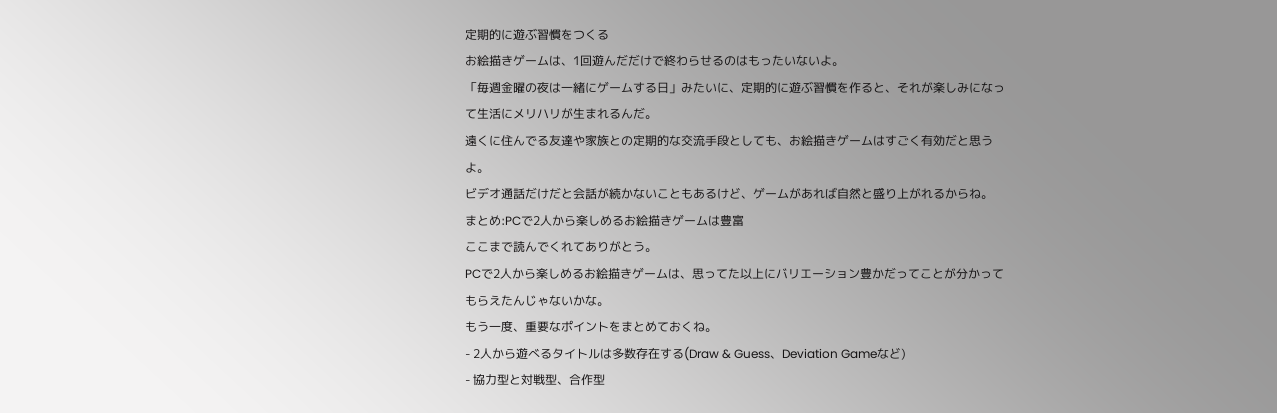定期的に遊ぶ習慣をつくる
お絵描きゲームは、1回遊んだだけで終わらせるのはもったいないよ。
「毎週金曜の夜は一緒にゲームする日」みたいに、定期的に遊ぶ習慣を作ると、それが楽しみになって生活にメリハリが生まれるんだ。
遠くに住んでる友達や家族との定期的な交流手段としても、お絵描きゲームはすごく有効だと思うよ。
ビデオ通話だけだと会話が続かないこともあるけど、ゲームがあれば自然と盛り上がれるからね。
まとめ:PCで2人から楽しめるお絵描きゲームは豊富
ここまで読んでくれてありがとう。
PCで2人から楽しめるお絵描きゲームは、思ってた以上にバリエーション豊かだってことが分かってもらえたんじゃないかな。
もう一度、重要なポイントをまとめておくね。
- 2人から遊べるタイトルは多数存在する(Draw & Guess、Deviation Gameなど)
- 協力型と対戦型、合作型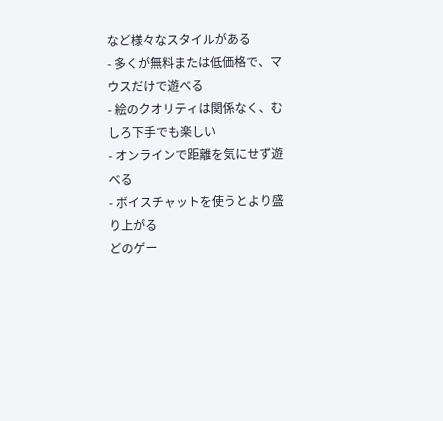など様々なスタイルがある
- 多くが無料または低価格で、マウスだけで遊べる
- 絵のクオリティは関係なく、むしろ下手でも楽しい
- オンラインで距離を気にせず遊べる
- ボイスチャットを使うとより盛り上がる
どのゲー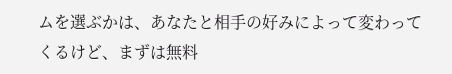ムを選ぶかは、あなたと相手の好みによって変わってくるけど、まずは無料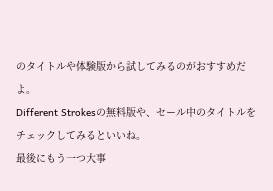のタイトルや体験版から試してみるのがおすすめだよ。
Different Strokesの無料版や、セール中のタイトルをチェックしてみるといいね。
最後にもう一つ大事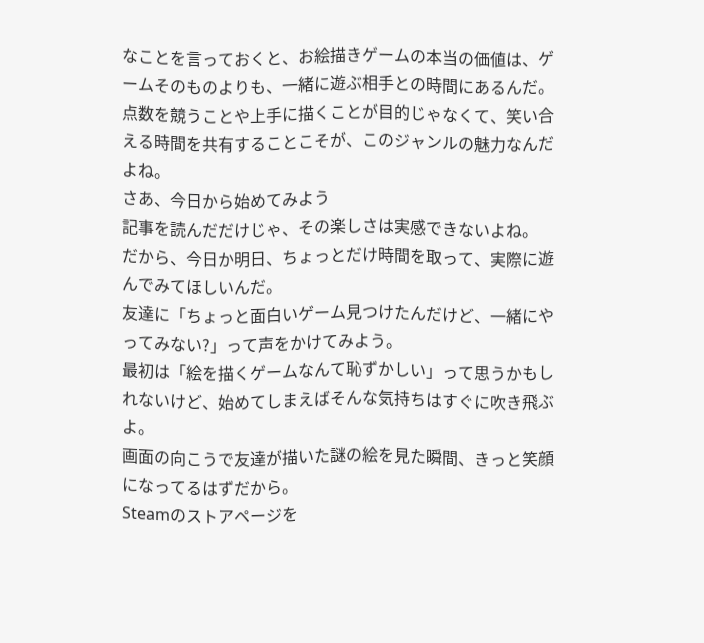なことを言っておくと、お絵描きゲームの本当の価値は、ゲームそのものよりも、一緒に遊ぶ相手との時間にあるんだ。
点数を競うことや上手に描くことが目的じゃなくて、笑い合える時間を共有することこそが、このジャンルの魅力なんだよね。
さあ、今日から始めてみよう
記事を読んだだけじゃ、その楽しさは実感できないよね。
だから、今日か明日、ちょっとだけ時間を取って、実際に遊んでみてほしいんだ。
友達に「ちょっと面白いゲーム見つけたんだけど、一緒にやってみない?」って声をかけてみよう。
最初は「絵を描くゲームなんて恥ずかしい」って思うかもしれないけど、始めてしまえばそんな気持ちはすぐに吹き飛ぶよ。
画面の向こうで友達が描いた謎の絵を見た瞬間、きっと笑顔になってるはずだから。
Steamのストアページを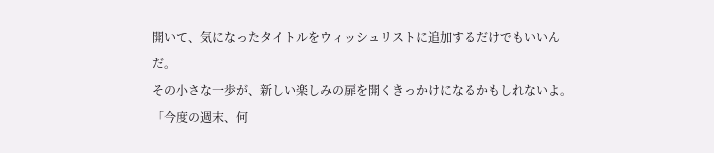開いて、気になったタイトルをウィッシュリストに追加するだけでもいいんだ。
その小さな一歩が、新しい楽しみの扉を開くきっかけになるかもしれないよ。
「今度の週末、何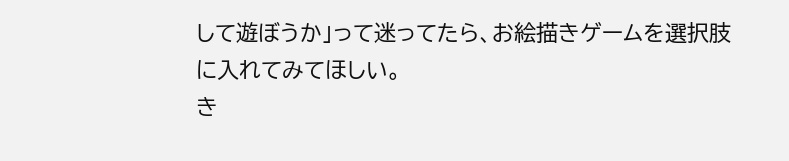して遊ぼうか」って迷ってたら、お絵描きゲームを選択肢に入れてみてほしい。
き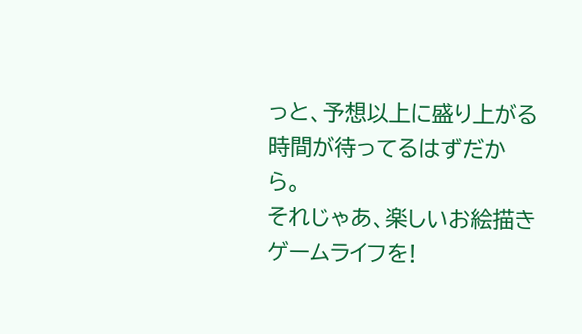っと、予想以上に盛り上がる時間が待ってるはずだから。
それじゃあ、楽しいお絵描きゲームライフを!